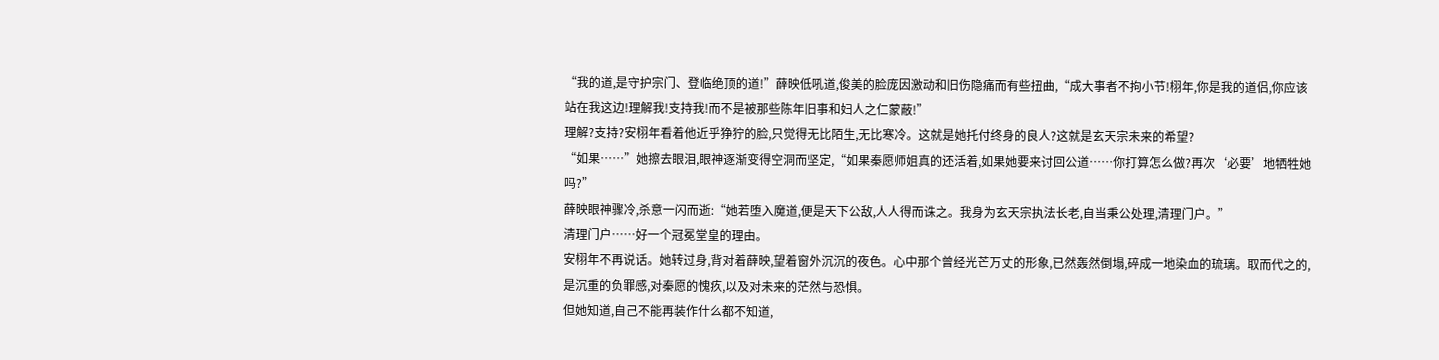“我的道,是守护宗门、登临绝顶的道!”薛映低吼道,俊美的脸庞因激动和旧伤隐痛而有些扭曲,“成大事者不拘小节!栩年,你是我的道侣,你应该站在我这边!理解我!支持我!而不是被那些陈年旧事和妇人之仁蒙蔽!”
理解?支持?安栩年看着他近乎狰狞的脸,只觉得无比陌生,无比寒冷。这就是她托付终身的良人?这就是玄天宗未来的希望?
“如果……”她擦去眼泪,眼神逐渐变得空洞而坚定,“如果秦愿师姐真的还活着,如果她要来讨回公道……你打算怎么做?再次‘必要’地牺牲她吗?”
薛映眼神骤冷,杀意一闪而逝:“她若堕入魔道,便是天下公敌,人人得而诛之。我身为玄天宗执法长老,自当秉公处理,清理门户。”
清理门户……好一个冠冕堂皇的理由。
安栩年不再说话。她转过身,背对着薛映,望着窗外沉沉的夜色。心中那个曾经光芒万丈的形象,已然轰然倒塌,碎成一地染血的琉璃。取而代之的,是沉重的负罪感,对秦愿的愧疚,以及对未来的茫然与恐惧。
但她知道,自己不能再装作什么都不知道,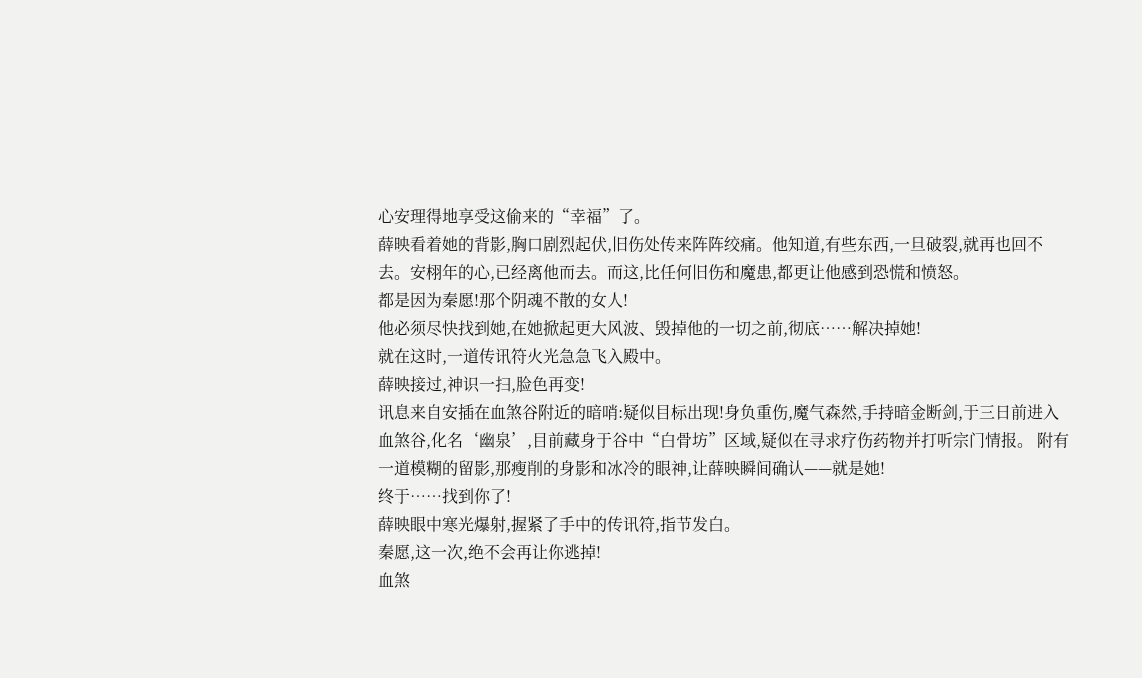心安理得地享受这偷来的“幸福”了。
薛映看着她的背影,胸口剧烈起伏,旧伤处传来阵阵绞痛。他知道,有些东西,一旦破裂,就再也回不去。安栩年的心,已经离他而去。而这,比任何旧伤和魔患,都更让他感到恐慌和愤怒。
都是因为秦愿!那个阴魂不散的女人!
他必须尽快找到她,在她掀起更大风波、毁掉他的一切之前,彻底……解决掉她!
就在这时,一道传讯符火光急急飞入殿中。
薛映接过,神识一扫,脸色再变!
讯息来自安插在血煞谷附近的暗哨:疑似目标出现!身负重伤,魔气森然,手持暗金断剑,于三日前进入血煞谷,化名‘幽泉’,目前藏身于谷中“白骨坊”区域,疑似在寻求疗伤药物并打听宗门情报。 附有一道模糊的留影,那瘦削的身影和冰冷的眼神,让薛映瞬间确认——就是她!
终于……找到你了!
薛映眼中寒光爆射,握紧了手中的传讯符,指节发白。
秦愿,这一次,绝不会再让你逃掉!
血煞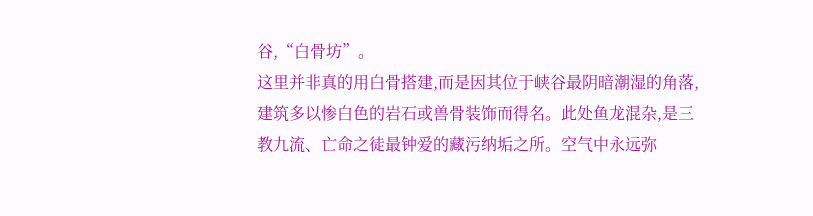谷,“白骨坊”。
这里并非真的用白骨搭建,而是因其位于峡谷最阴暗潮湿的角落,建筑多以惨白色的岩石或兽骨装饰而得名。此处鱼龙混杂,是三教九流、亡命之徒最钟爱的藏污纳垢之所。空气中永远弥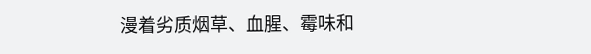漫着劣质烟草、血腥、霉味和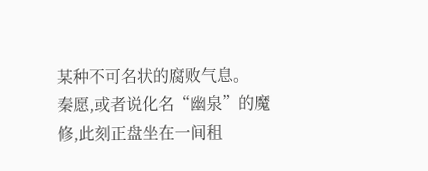某种不可名状的腐败气息。
秦愿,或者说化名“幽泉”的魔修,此刻正盘坐在一间租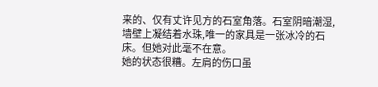来的、仅有丈许见方的石室角落。石室阴暗潮湿,墙壁上凝结着水珠,唯一的家具是一张冰冷的石床。但她对此毫不在意。
她的状态很糟。左肩的伤口虽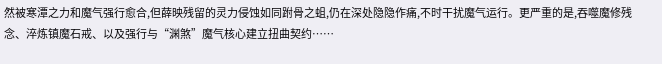然被寒潭之力和魔气强行愈合,但薛映残留的灵力侵蚀如同跗骨之蛆,仍在深处隐隐作痛,不时干扰魔气运行。更严重的是,吞噬魔修残念、淬炼镇魔石戒、以及强行与“渊煞”魔气核心建立扭曲契约……